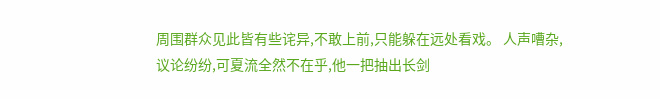周围群众见此皆有些诧异,不敢上前,只能躲在远处看戏。 人声嘈杂,议论纷纷,可夏流全然不在乎,他一把抽出长剑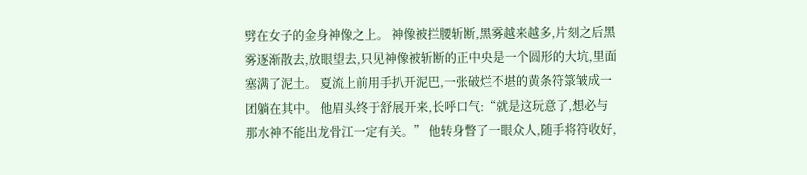劈在女子的金身神像之上。 神像被拦腰斩断,黑雾越来越多,片刻之后黑雾逐渐散去,放眼望去,只见神像被斩断的正中央是一个圆形的大坑,里面塞满了泥土。 夏流上前用手扒开泥巴,一张破烂不堪的黄条符箓皱成一团躺在其中。 他眉头终于舒展开来,长呼口气:“就是这玩意了,想必与那水神不能出龙骨江一定有关。” 他转身瞥了一眼众人,随手将符收好,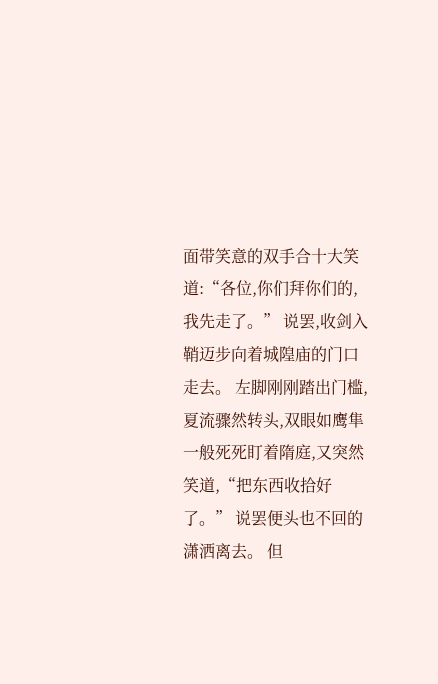面带笑意的双手合十大笑道:“各位,你们拜你们的,我先走了。” 说罢,收剑入鞘迈步向着城隍庙的门口走去。 左脚刚刚踏出门槛,夏流骤然转头,双眼如鹰隼一般死死盯着隋庭,又突然笑道,“把东西收拾好了。” 说罢便头也不回的潇洒离去。 但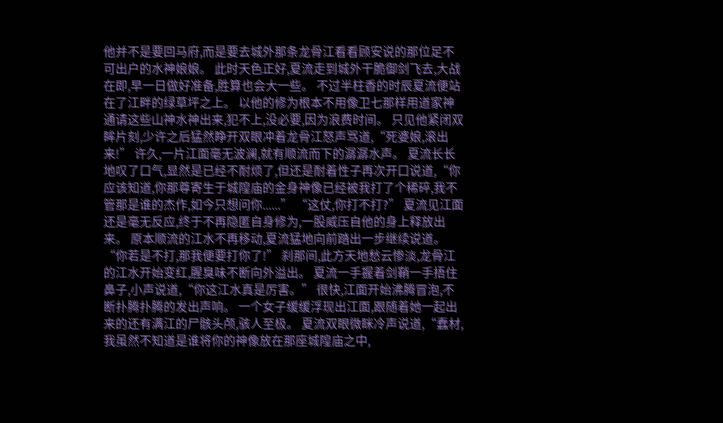他并不是要回马府,而是要去城外那条龙骨江看看顾安说的那位足不可出户的水神娘娘。 此时天色正好,夏流走到城外干脆御剑飞去,大战在即,早一日做好准备,胜算也会大一些。 不过半柱香的时辰夏流便站在了江畔的绿草坪之上。 以他的修为根本不用像卫七那样用道家神通请这些山神水神出来,犯不上,没必要,因为浪费时间。 只见他紧闭双眸片刻,少许之后猛然睁开双眼冲着龙骨江怒声骂道,“死婆娘,滚出来!” 许久,一片江面毫无波澜,就有顺流而下的潺潺水声。 夏流长长地叹了口气,显然是已经不耐烦了,但还是耐着性子再次开口说道,“你应该知道,你那尊寄生于城隍庙的金身神像已经被我打了个稀碎,我不管那是谁的杰作,如今只想问你......” “这仗,你打不打?” 夏流见江面还是毫无反应,终于不再隐匿自身修为,一股威压自他的身上释放出来。 原本顺流的江水不再移动,夏流猛地向前踏出一步继续说道。 “你若是不打,那我便要打你了!” 刹那间,此方天地愁云惨淡,龙骨江的江水开始变红,腥臭味不断向外溢出。 夏流一手握着剑鞘一手捂住鼻子,小声说道,“你这江水真是厉害。” 很快,江面开始沸腾冒泡,不断扑腾扑腾的发出声响。 一个女子缓缓浮现出江面,跟随着她一起出来的还有满江的尸骸头颅,骇人至极。 夏流双眼微眯冷声说道,“蠢材,我虽然不知道是谁将你的神像放在那座城隍庙之中,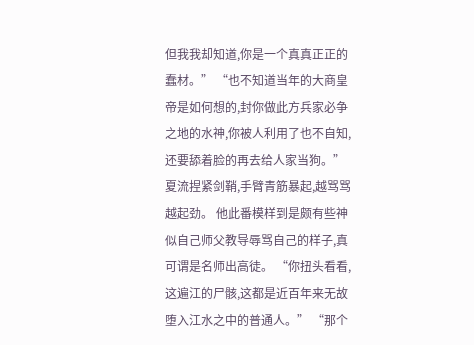但我我却知道,你是一个真真正正的蠢材。” “也不知道当年的大商皇帝是如何想的,封你做此方兵家必争之地的水神,你被人利用了也不自知,还要舔着脸的再去给人家当狗。” 夏流捏紧剑鞘,手臂青筋暴起,越骂骂越起劲。 他此番模样到是颇有些神似自己师父教导辱骂自己的样子,真可谓是名师出高徒。 “你扭头看看,这遍江的尸骸,这都是近百年来无故堕入江水之中的普通人。” “那个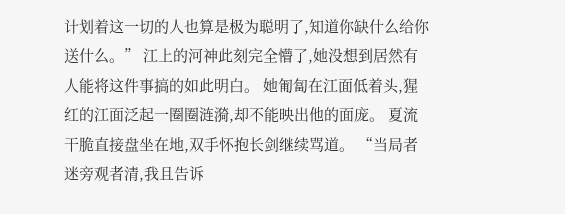计划着这一切的人也算是极为聪明了,知道你缺什么给你送什么。” 江上的河神此刻完全懵了,她没想到居然有人能将这件事搞的如此明白。 她匍匐在江面低着头,猩红的江面泛起一圈圈涟漪,却不能映出他的面庞。 夏流干脆直接盘坐在地,双手怀抱长剑继续骂道。 “当局者迷旁观者清,我且告诉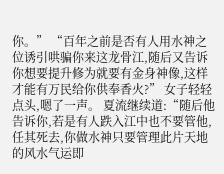你。” “百年之前是否有人用水神之位诱引哄骗你来这龙骨江,随后又告诉你想要提升修为就要有金身神像,这样才能有万民给你供奉香火?” 女子轻轻点头,嗯了一声。 夏流继续道:“随后他告诉你,若是有人跌入江中也不要管他,任其死去,你做水神只要管理此片天地的风水气运即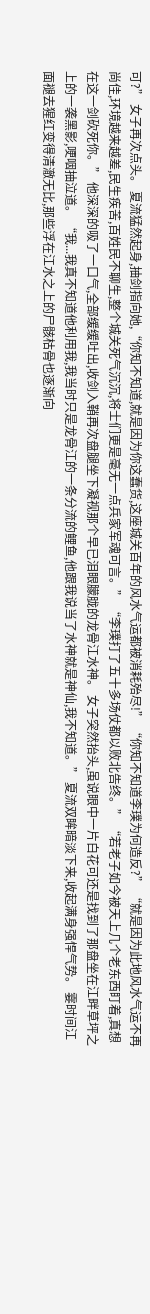可?” 女子再次点头。 夏流猛然起身,抽剑指向她,“你知不知道,就是因为你这蠢货,这座城关百年的风水气运都被消耗殆尽!” “你知不知道李璞为何造反?” “就是因为此地风水气运不再尚佳,环境越来越差,民生疾苦,百姓民不聊生,整个城关死气沉沉,将士们更是毫无一点兵家军魂可言。” “李璞打了五十多场仗都以败北告终。” “若老子如今被天上几个老东西盯着,真想在这一剑砍死你。” 他深深的吸了一口气,全部缓缓吐出,收剑入鞘再次盘腿坐下凝视那个早已泪眼朦胧的龙骨江水神。 女子突然抬头,虽说眼中一片白花可还是找到了那盘坐在江畔草坪之上的一袭黑影,哽咽抽泣道。 “我...我真不知道他利用我,我当时只是龙骨江的一条分流的鲤鱼,他跟我说当了水神就是神仙,我不知道。” 夏流双眸暗淡下来,收起满身强悍气势。 霎时间江面褪去猩红变得清澈无比,那些浮在江水之上的尸骸枯骨也逐渐向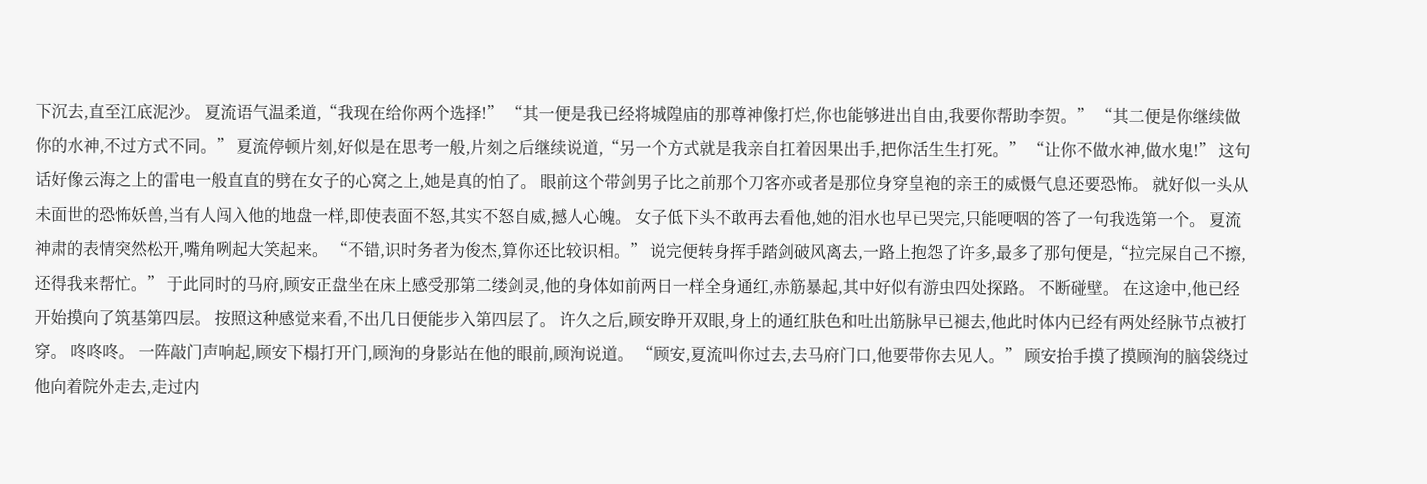下沉去,直至江底泥沙。 夏流语气温柔道,“我现在给你两个选择!” “其一便是我已经将城隍庙的那尊神像打烂,你也能够进出自由,我要你帮助李贺。” “其二便是你继续做你的水神,不过方式不同。” 夏流停顿片刻,好似是在思考一般,片刻之后继续说道,“另一个方式就是我亲自扛着因果出手,把你活生生打死。” “让你不做水神,做水鬼!” 这句话好像云海之上的雷电一般直直的劈在女子的心窝之上,她是真的怕了。 眼前这个带剑男子比之前那个刀客亦或者是那位身穿皇袍的亲王的威慑气息还要恐怖。 就好似一头从未面世的恐怖妖兽,当有人闯入他的地盘一样,即使表面不怒,其实不怒自威,撼人心魄。 女子低下头不敢再去看他,她的泪水也早已哭完,只能哽咽的答了一句我选第一个。 夏流神肃的表情突然松开,嘴角咧起大笑起来。 “不错,识时务者为俊杰,算你还比较识相。” 说完便转身挥手踏剑破风离去,一路上抱怨了许多,最多了那句便是,“拉完屎自己不擦,还得我来帮忙。” 于此同时的马府,顾安正盘坐在床上感受那第二缕剑灵,他的身体如前两日一样全身通红,赤筋暴起,其中好似有游虫四处探路。 不断碰壁。 在这途中,他已经开始摸向了筑基第四层。 按照这种感觉来看,不出几日便能步入第四层了。 许久之后,顾安睁开双眼,身上的通红肤色和吐出筋脉早已褪去,他此时体内已经有两处经脉节点被打穿。 咚咚咚。 一阵敲门声响起,顾安下榻打开门,顾洵的身影站在他的眼前,顾洵说道。 “顾安,夏流叫你过去,去马府门口,他要带你去见人。” 顾安抬手摸了摸顾洵的脑袋绕过他向着院外走去,走过内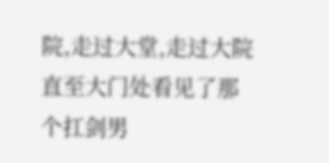院,走过大堂,走过大院直至大门处看见了那个扛剑男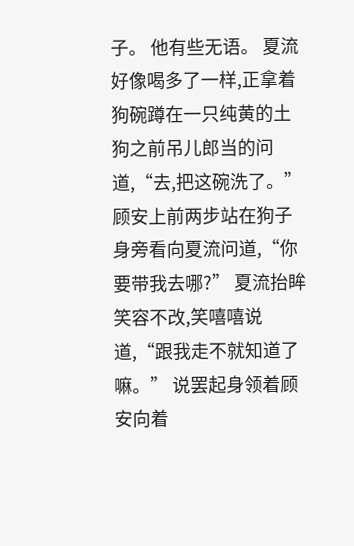子。 他有些无语。 夏流好像喝多了一样,正拿着狗碗蹲在一只纯黄的土狗之前吊儿郎当的问道,“去,把这碗洗了。” 顾安上前两步站在狗子身旁看向夏流问道,“你要带我去哪?” 夏流抬眸笑容不改,笑嘻嘻说道,“跟我走不就知道了嘛。” 说罢起身领着顾安向着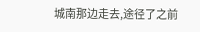城南那边走去,途径了之前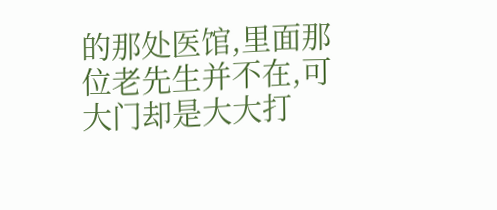的那处医馆,里面那位老先生并不在,可大门却是大大打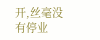开,丝毫没有停业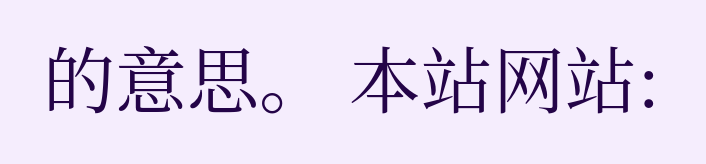的意思。 本站网站: